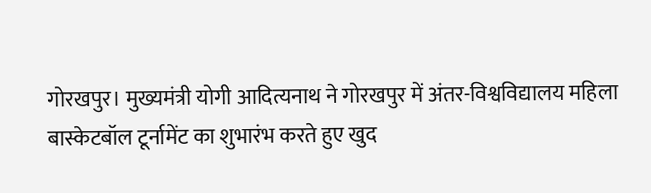गोरखपुर। मुख्यमंत्री योगी आदित्यनाथ ने गोरखपुर में अंतर-विश्वविद्यालय महिला बास्केटबॉल टूर्नामेंट का शुभारंभ करते हुए खुद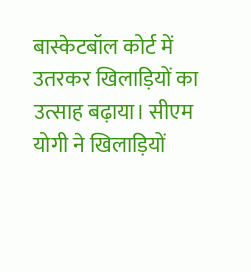बास्केटबॉल कोर्ट में उतरकर खिलाड़ियों का उत्साह बढ़ाया। सीएम योगी ने खिलाड़ियों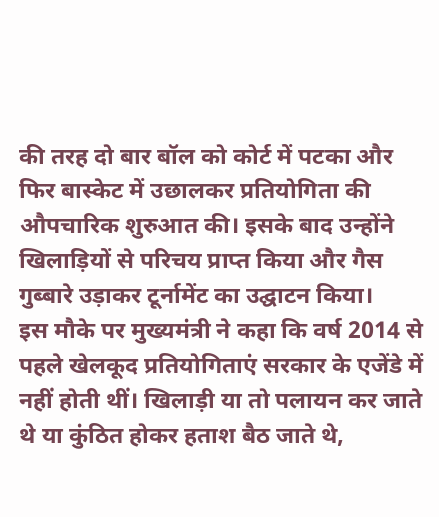की तरह दो बार बॉल को कोर्ट में पटका और फिर बास्केट में उछालकर प्रतियोगिता की औपचारिक शुरुआत की। इसके बाद उन्होंने खिलाड़ियों से परिचय प्राप्त किया और गैस गुब्बारे उड़ाकर टूर्नामेंट का उद्घाटन किया।
इस मौके पर मुख्यमंत्री ने कहा कि वर्ष 2014 से पहले खेलकूद प्रतियोगिताएं सरकार के एजेंडे में नहीं होती थीं। खिलाड़ी या तो पलायन कर जाते थे या कुंठित होकर हताश बैठ जाते थे,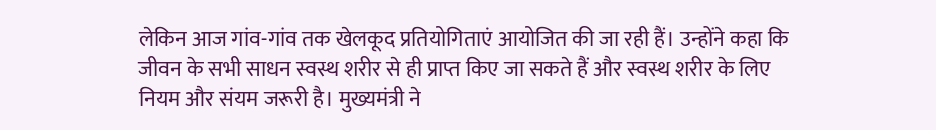लेकिन आज गांव-गांव तक खेलकूद प्रतियोगिताएं आयोजित की जा रही हैं। उन्होंने कहा कि जीवन के सभी साधन स्वस्थ शरीर से ही प्राप्त किए जा सकते हैं और स्वस्थ शरीर के लिए नियम और संयम जरूरी है। मुख्यमंत्री ने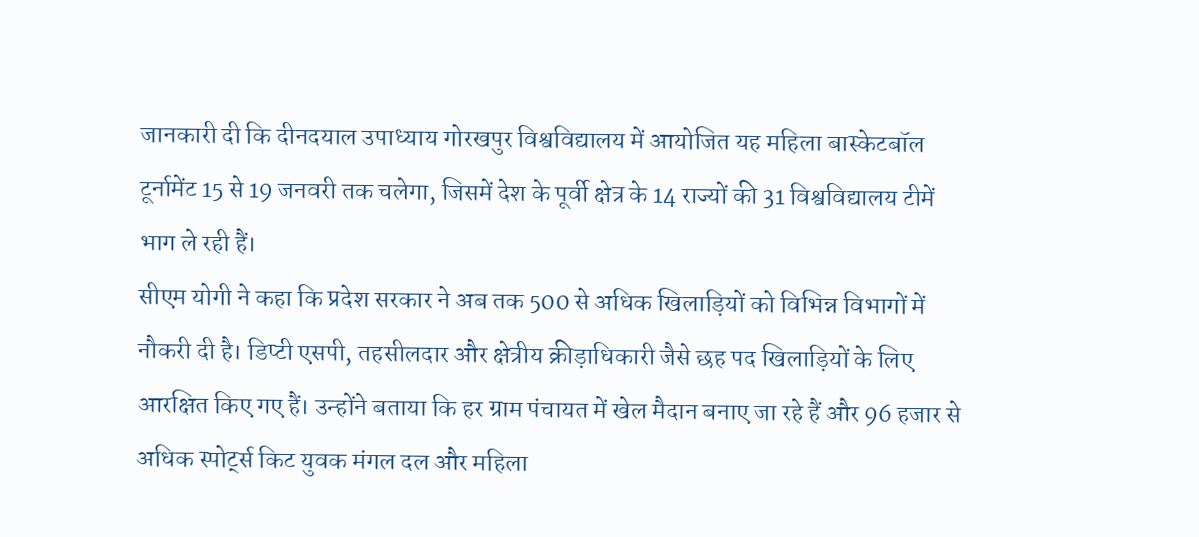जानकारी दी कि दीनदयाल उपाध्याय गोरखपुर विश्वविद्यालय में आयोजित यह महिला बास्केटबॉल टूर्नामेंट 15 से 19 जनवरी तक चलेगा, जिसमें देश के पूर्वी क्षेत्र के 14 राज्यों की 31 विश्वविद्यालय टीमें भाग ले रही हैं।
सीएम योगी ने कहा कि प्रदेश सरकार ने अब तक 500 से अधिक खिलाड़ियों को विभिन्न विभागों में नौकरी दी है। डिप्टी एसपी, तहसीलदार और क्षेत्रीय क्रीड़ाधिकारी जैसे छह पद खिलाड़ियों के लिए आरक्षित किए गए हैं। उन्होंने बताया कि हर ग्राम पंचायत में खेल मैदान बनाए जा रहे हैं और 96 हजार से अधिक स्पोर्ट्स किट युवक मंगल दल और महिला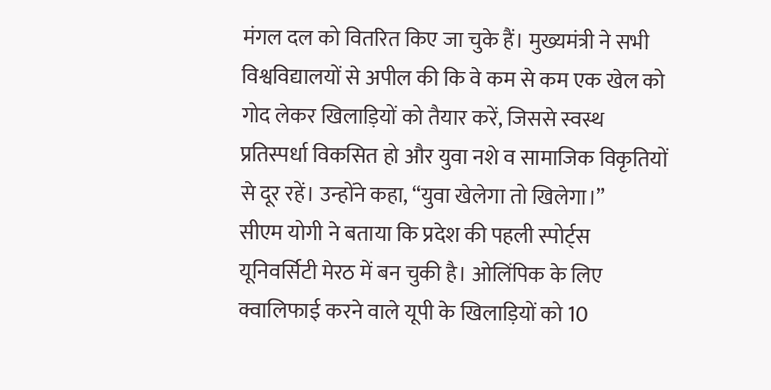मंगल दल को वितरित किए जा चुके हैं। मुख्यमंत्री ने सभी विश्वविद्यालयों से अपील की कि वे कम से कम एक खेल को गोद लेकर खिलाड़ियों को तैयार करें, जिससे स्वस्थ प्रतिस्पर्धा विकसित हो और युवा नशे व सामाजिक विकृतियों से दूर रहें। उन्होंने कहा, “युवा खेलेगा तो खिलेगा।”
सीएम योगी ने बताया कि प्रदेश की पहली स्पोर्ट्स यूनिवर्सिटी मेरठ में बन चुकी है। ओलिंपिक के लिए क्वालिफाई करने वाले यूपी के खिलाड़ियों को 10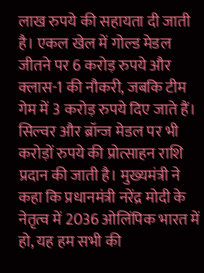लाख रुपये की सहायता दी जाती है। एकल खेल में गोल्ड मेडल जीतने पर 6 करोड़ रुपये और क्लास-1 की नौकरी, जबकि टीम गेम में 3 करोड़ रुपये दिए जाते हैं। सिल्वर और ब्रॉन्ज मेडल पर भी करोड़ों रुपये की प्रोत्साहन राशि प्रदान की जाती है। मुख्यमंत्री ने कहा कि प्रधानमंत्री नरेंद्र मोदी के नेतृत्व में 2036 ओलिंपिक भारत में हो, यह हम सभी की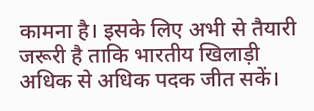कामना है। इसके लिए अभी से तैयारी जरूरी है ताकि भारतीय खिलाड़ी अधिक से अधिक पदक जीत सकें।